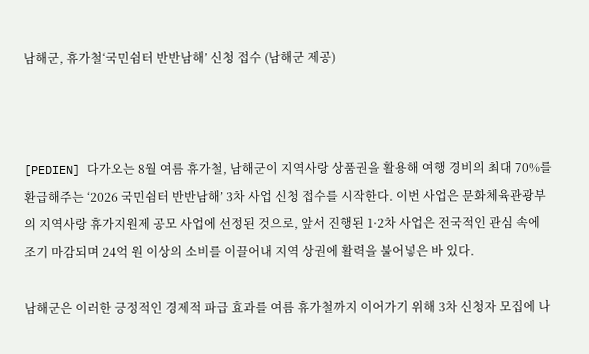남해군, 휴가철‘국민쉼터 반반남해’ 신청 접수 (남해군 제공)



[PEDIEN] 다가오는 8월 여름 휴가철, 남해군이 지역사랑 상품권을 활용해 여행 경비의 최대 70%를 환급해주는 ‘2026 국민쉼터 반반남해’ 3차 사업 신청 접수를 시작한다. 이번 사업은 문화체육관광부의 지역사랑 휴가지원제 공모 사업에 선정된 것으로, 앞서 진행된 1·2차 사업은 전국적인 관심 속에 조기 마감되며 24억 원 이상의 소비를 이끌어내 지역 상권에 활력을 불어넣은 바 있다.

남해군은 이러한 긍정적인 경제적 파급 효과를 여름 휴가철까지 이어가기 위해 3차 신청자 모집에 나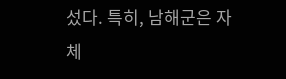섰다. 특히, 남해군은 자체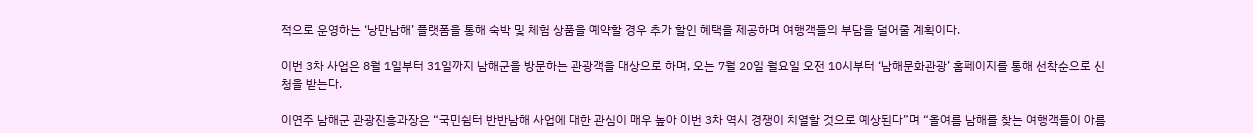적으로 운영하는 ‘낭만남해’ 플랫폼을 통해 숙박 및 체험 상품을 예약할 경우 추가 할인 혜택을 제공하며 여행객들의 부담을 덜어줄 계획이다.

이번 3차 사업은 8월 1일부터 31일까지 남해군을 방문하는 관광객을 대상으로 하며, 오는 7월 20일 월요일 오전 10시부터 ‘남해문화관광’ 홈페이지를 통해 선착순으로 신청을 받는다.

이연주 남해군 관광진흥과장은 “국민쉼터 반반남해 사업에 대한 관심이 매우 높아 이번 3차 역시 경쟁이 치열할 것으로 예상된다”며 “올여름 남해를 찾는 여행객들이 아름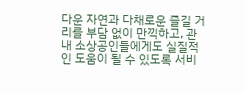다운 자연과 다채로운 즐길 거리를 부담 없이 만끽하고, 관내 소상공인들에게도 실질적인 도움이 될 수 있도록 서비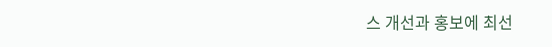스 개선과 홍보에 최선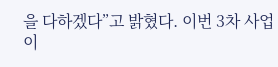을 다하겠다”고 밝혔다. 이번 3차 사업이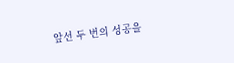앞선 두 번의 성공을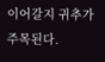이어갈지 귀추가 주목된다.